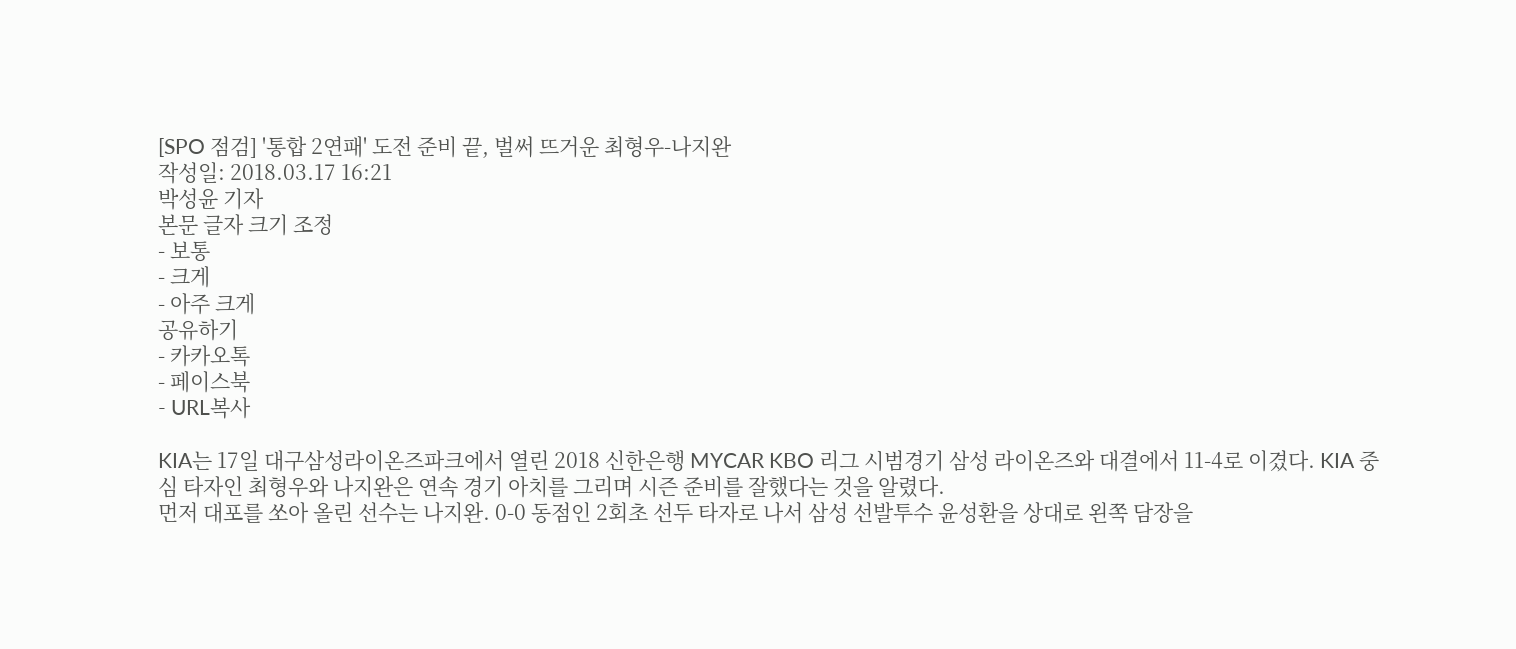[SPO 점검] '통합 2연패' 도전 준비 끝, 벌써 뜨거운 최형우-나지완
작성일: 2018.03.17 16:21
박성윤 기자
본문 글자 크기 조정
- 보통
- 크게
- 아주 크게
공유하기
- 카카오톡
- 페이스북
- URL복사

KIA는 17일 대구삼성라이온즈파크에서 열린 2018 신한은행 MYCAR KBO 리그 시범경기 삼성 라이온즈와 대결에서 11-4로 이겼다. KIA 중심 타자인 최형우와 나지완은 연속 경기 아치를 그리며 시즌 준비를 잘했다는 것을 알렸다.
먼저 대포를 쏘아 올린 선수는 나지완. 0-0 동점인 2회초 선두 타자로 나서 삼성 선발투수 윤성환을 상대로 왼쪽 담장을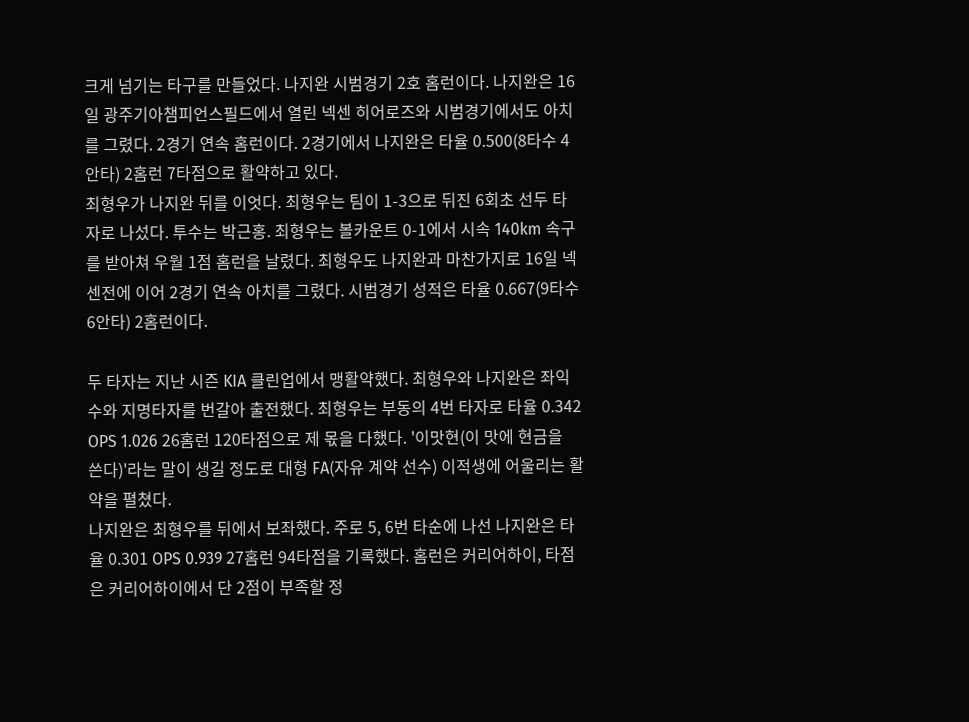크게 넘기는 타구를 만들었다. 나지완 시범경기 2호 홈런이다. 나지완은 16일 광주기아챔피언스필드에서 열린 넥센 히어로즈와 시범경기에서도 아치를 그렸다. 2경기 연속 홈런이다. 2경기에서 나지완은 타율 0.500(8타수 4안타) 2홈런 7타점으로 활약하고 있다.
최형우가 나지완 뒤를 이엇다. 최형우는 팀이 1-3으로 뒤진 6회초 선두 타자로 나섰다. 투수는 박근홍. 최형우는 볼카운트 0-1에서 시속 140km 속구를 받아쳐 우월 1점 홈런을 날렸다. 최형우도 나지완과 마찬가지로 16일 넥센전에 이어 2경기 연속 아치를 그렸다. 시범경기 성적은 타율 0.667(9타수 6안타) 2홈런이다.

두 타자는 지난 시즌 KIA 클린업에서 맹활약했다. 최형우와 나지완은 좌익수와 지명타자를 번갈아 출전했다. 최형우는 부동의 4번 타자로 타율 0.342 OPS 1.026 26홈런 120타점으로 제 몫을 다했다. '이맛현(이 맛에 현금을 쓴다)'라는 말이 생길 정도로 대형 FA(자유 계약 선수) 이적생에 어울리는 활약을 펼쳤다.
나지완은 최형우를 뒤에서 보좌했다. 주로 5, 6번 타순에 나선 나지완은 타율 0.301 OPS 0.939 27홈런 94타점을 기록했다. 홈런은 커리어하이, 타점은 커리어하이에서 단 2점이 부족할 정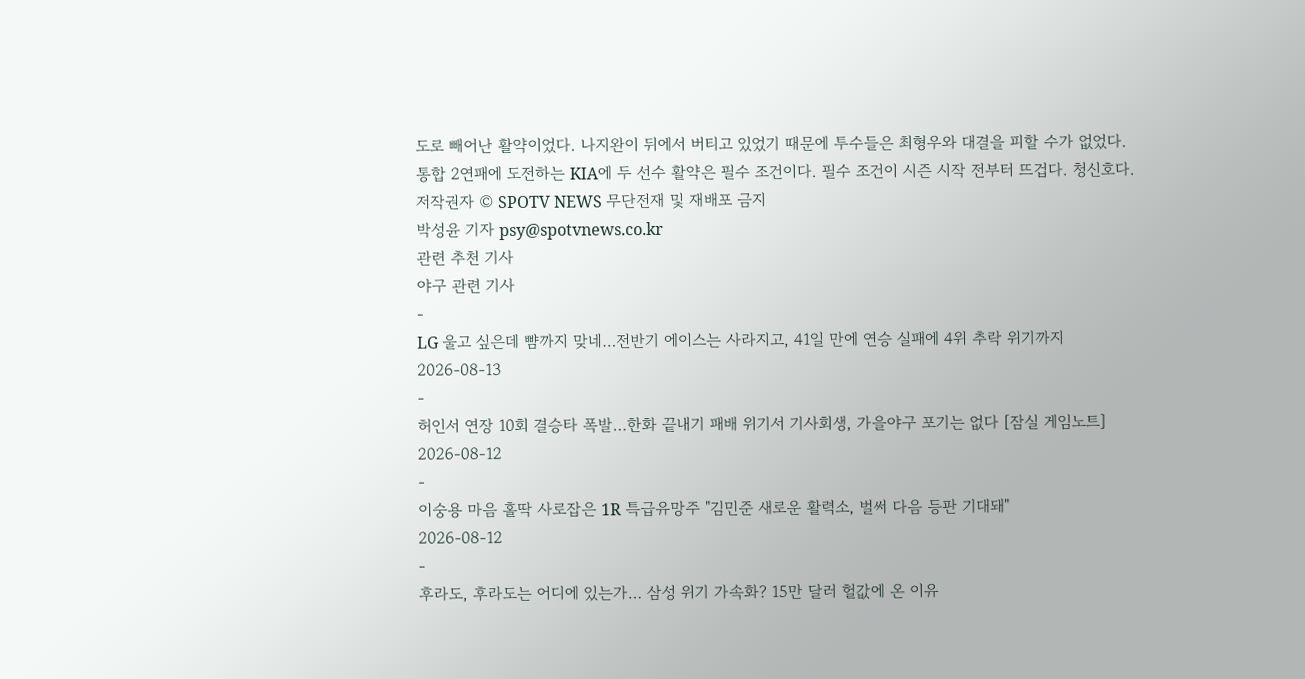도로 빼어난 활약이었다. 나지완이 뒤에서 버티고 있었기 때문에 투수들은 최형우와 대결을 피할 수가 없었다.
통합 2연패에 도전하는 KIA에 두 선수 활약은 필수 조건이다. 필수 조건이 시즌 시작 전부터 뜨겁다. 청신호다.
저작권자 © SPOTV NEWS 무단전재 및 재배포 금지
박성윤 기자 psy@spotvnews.co.kr
관련 추천 기사
야구 관련 기사
-
LG 울고 싶은데 뺨까지 맞네…전반기 에이스는 사라지고, 41일 만에 연승 실패에 4위 추락 위기까지
2026-08-13
-
허인서 연장 10회 결승타 폭발…한화 끝내기 패배 위기서 기사회생, 가을야구 포기는 없다 [잠실 게임노트]
2026-08-12
-
이숭용 마음 홀딱 사로잡은 1R 특급유망주 "김민준 새로운 활력소, 벌써 다음 등판 기대돼"
2026-08-12
-
후라도, 후라도는 어디에 있는가… 삼성 위기 가속화? 15만 달러 헐값에 온 이유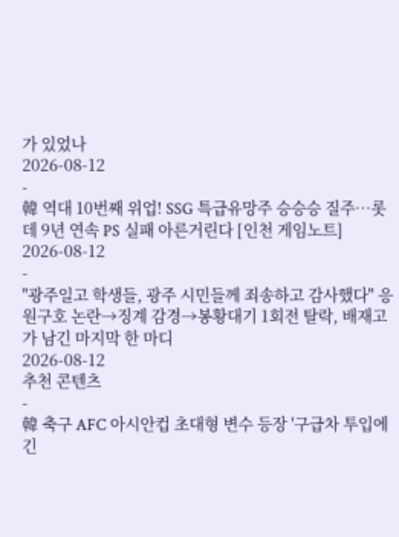가 있었나
2026-08-12
-
韓 역대 10번째 위업! SSG 특급유망주 승승승 질주…롯데 9년 연속 PS 실패 아른거린다 [인천 게임노트]
2026-08-12
-
"광주일고 학생들, 광주 시민들께 죄송하고 감사했다" 응원구호 논란→징계 감경→봉황대기 1회전 탈락, 배재고가 남긴 마지막 한 마디
2026-08-12
추천 콘텐츠
-
韓 축구 AFC 아시안컵 초대형 변수 등장 '구급차 투입에 긴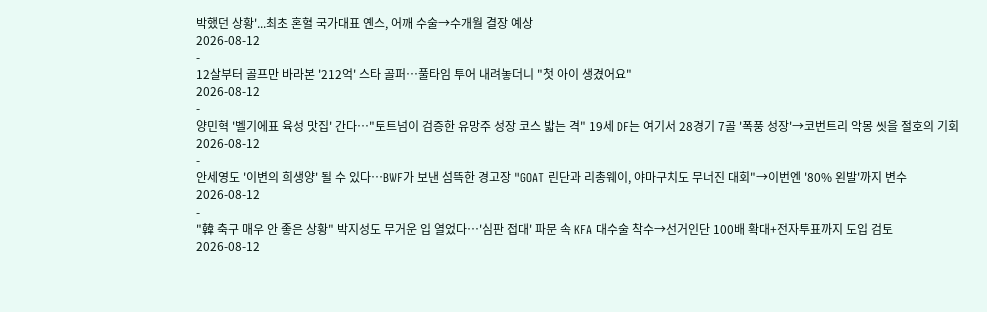박했던 상황'...최초 혼혈 국가대표 옌스, 어깨 수술→수개월 결장 예상
2026-08-12
-
12살부터 골프만 바라본 '212억' 스타 골퍼…풀타임 투어 내려놓더니 "첫 아이 생겼어요"
2026-08-12
-
양민혁 '벨기에표 육성 맛집' 간다…"토트넘이 검증한 유망주 성장 코스 밟는 격" 19세 DF는 여기서 28경기 7골 '폭풍 성장'→코번트리 악몽 씻을 절호의 기회
2026-08-12
-
안세영도 '이변의 희생양' 될 수 있다…BWF가 보낸 섬뜩한 경고장 "GOAT 린단과 리총웨이, 야마구치도 무너진 대회"→이번엔 '80% 왼발'까지 변수
2026-08-12
-
"韓 축구 매우 안 좋은 상황" 박지성도 무거운 입 열었다…'심판 접대' 파문 속 KFA 대수술 착수→선거인단 100배 확대+전자투표까지 도입 검토
2026-08-12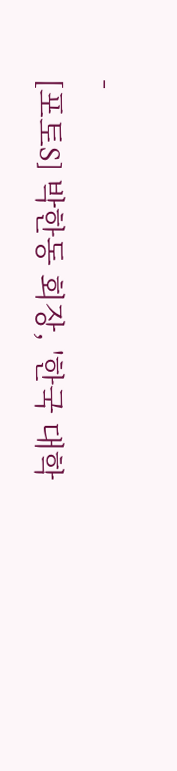-
[포토S] 박한동 회장, '한국 대학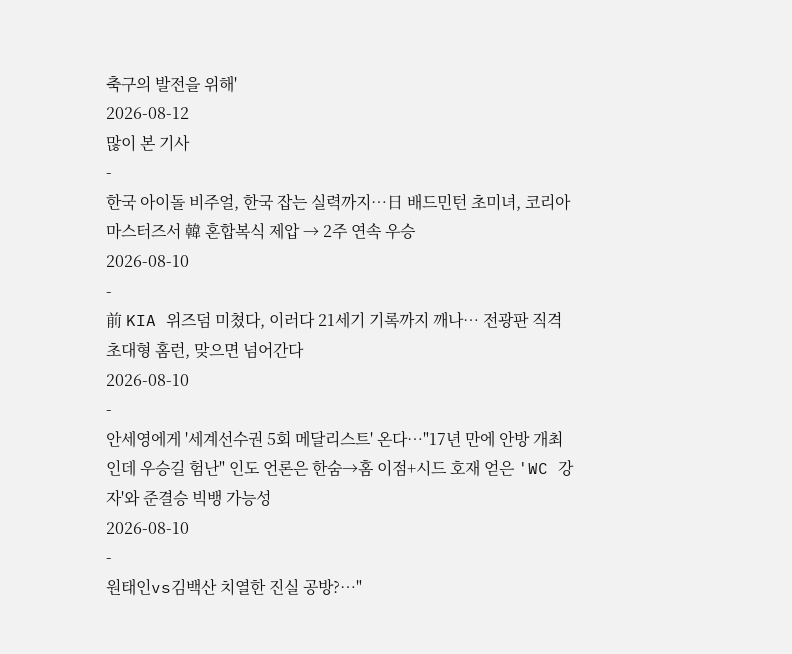축구의 발전을 위해'
2026-08-12
많이 본 기사
-
한국 아이돌 비주얼, 한국 잡는 실력까지…日 배드민턴 초미녀, 코리아마스터즈서 韓 혼합복식 제압 → 2주 연속 우승
2026-08-10
-
前 KIA 위즈덤 미쳤다, 이러다 21세기 기록까지 깨나… 전광판 직격 초대형 홈런, 맞으면 넘어간다
2026-08-10
-
안세영에게 '세계선수권 5회 메달리스트' 온다…"17년 만에 안방 개최인데 우승길 험난" 인도 언론은 한숨→홈 이점+시드 호재 얻은 'WC 강자'와 준결승 빅뱅 가능성
2026-08-10
-
원태인vs김백산 치열한 진실 공방?…"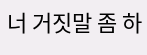너 거짓말 좀 하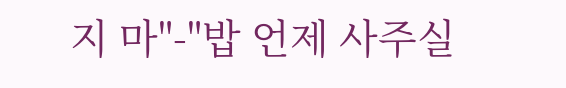지 마"-"밥 언제 사주실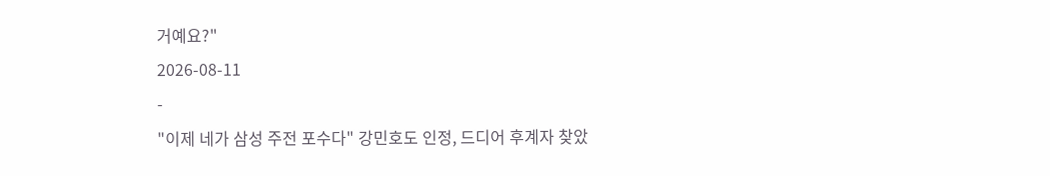거예요?"
2026-08-11
-
"이제 네가 삼성 주전 포수다" 강민호도 인정, 드디어 후계자 찾았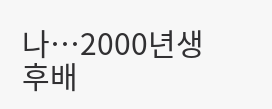나…2000년생 후배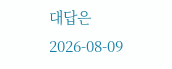대답은
2026-08-09